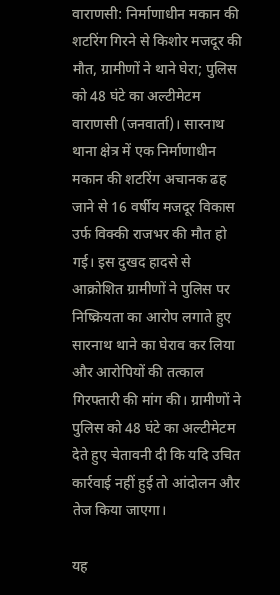वाराणसी: निर्माणाधीन मकान की शटरिंग गिरने से किशोर मजदूर की मौत, ग्रामीणों ने थाने घेरा; पुलिस को 48 घंटे का अल्टीमेटम
वाराणसी (जनवार्ता)। सारनाथ थाना क्षेत्र में एक निर्माणाधीन मकान की शटरिंग अचानक ढह जाने से 16 वर्षीय मजदूर विकास उर्फ विक्की राजभर की मौत हो गई। इस दुखद हादसे से आक्रोशित ग्रामीणों ने पुलिस पर निष्क्रियता का आरोप लगाते हुए सारनाथ थाने का घेराव कर लिया और आरोपियों की तत्काल गिरफ्तारी की मांग की। ग्रामीणों ने पुलिस को 48 घंटे का अल्टीमेटम देते हुए चेतावनी दी कि यदि उचित कार्रवाई नहीं हुई तो आंदोलन और तेज किया जाएगा।

यह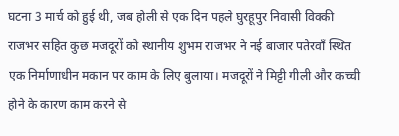घटना 3 मार्च को हुई थी, जब होली से एक दिन पहले घुरहूपुर निवासी विक्की राजभर सहित कुछ मजदूरों को स्थानीय शुभम राजभर ने नई बाजार पतेरवाँ स्थित एक निर्माणाधीन मकान पर काम के लिए बुलाया। मजदूरों ने मिट्टी गीली और कच्ची होने के कारण काम करने से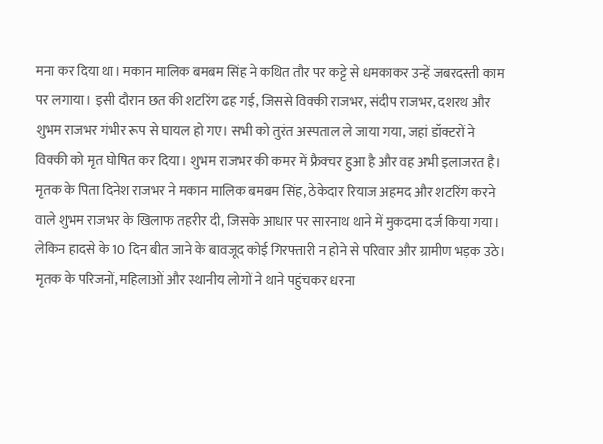मना कर दिया था। मकान मालिक बमबम सिंह ने कथित तौर पर कट्टे से धमकाकर उन्हें जबरदस्ती काम पर लगाया। इसी दौरान छत की शटरिंग ढह गई, जिससे विक्की राजभर, संदीप राजभर, दशरथ और शुभम राजभर गंभीर रूप से घायल हो गए। सभी को तुरंत अस्पताल ले जाया गया, जहां डॉक्टरों ने विक्की को मृत घोषित कर दिया। शुभम राजभर की कमर में फ्रैक्चर हुआ है और वह अभी इलाजरत है।
मृतक के पिता दिनेश राजभर ने मकान मालिक बमबम सिंह, ठेकेदार रियाज अहमद और शटरिंग करने वाले शुभम राजभर के खिलाफ तहरीर दी, जिसके आधार पर सारनाथ थाने में मुकदमा दर्ज किया गया। लेकिन हादसे के 10 दिन बीत जाने के बावजूद कोई गिरफ्तारी न होने से परिवार और ग्रामीण भड़क उठे। मृतक के परिजनों, महिलाओं और स्थानीय लोगों ने थाने पहुंचकर धरना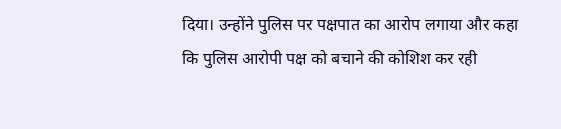दिया। उन्होंने पुलिस पर पक्षपात का आरोप लगाया और कहा कि पुलिस आरोपी पक्ष को बचाने की कोशिश कर रही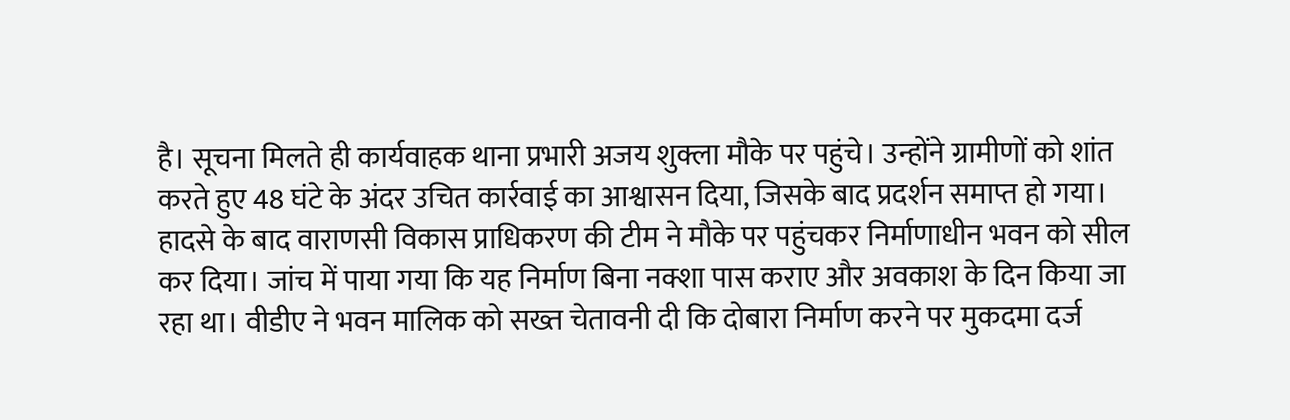है। सूचना मिलते ही कार्यवाहक थाना प्रभारी अजय शुक्ला मौके पर पहुंचे। उन्होंने ग्रामीणों को शांत करते हुए 48 घंटे के अंदर उचित कार्रवाई का आश्वासन दिया, जिसके बाद प्रदर्शन समाप्त हो गया।
हादसे के बाद वाराणसी विकास प्राधिकरण की टीम ने मौके पर पहुंचकर निर्माणाधीन भवन को सील कर दिया। जांच में पाया गया कि यह निर्माण बिना नक्शा पास कराए और अवकाश के दिन किया जा रहा था। वीडीए ने भवन मालिक को सख्त चेतावनी दी कि दोबारा निर्माण करने पर मुकदमा दर्ज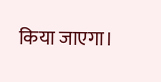किया जाएगा।